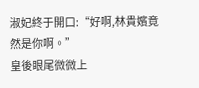淑妃終于開口:“好啊,林貴嬪竟然是你啊。”
皇後眼尾微微上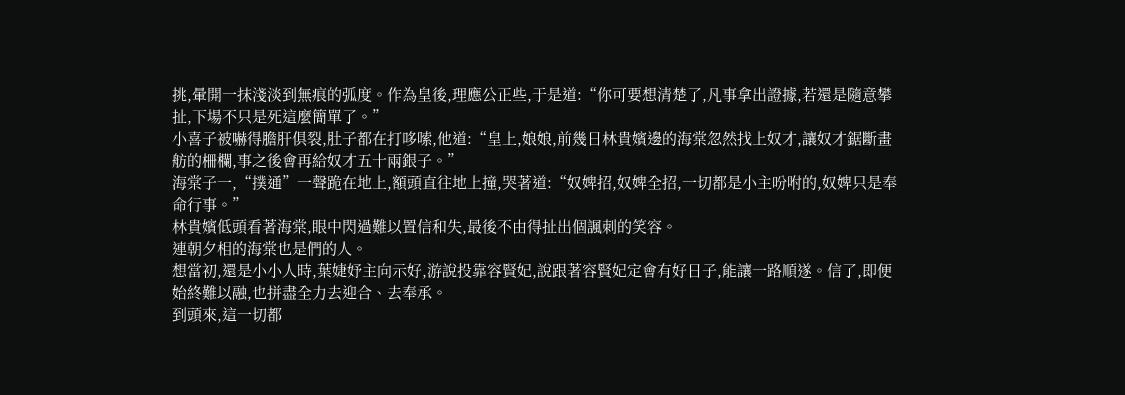挑,暈開一抹淺淡到無痕的弧度。作為皇後,理應公正些,于是道:“你可要想清楚了,凡事拿出證據,若還是隨意攀扯,下場不只是死這麼簡單了。”
小喜子被嚇得膽肝俱裂,肚子都在打哆嗦,他道:“皇上,娘娘,前幾日林貴嬪邊的海棠忽然找上奴才,讓奴才鋸斷畫舫的柵欄,事之後會再給奴才五十兩銀子。”
海棠子一,“撲通”一聲跪在地上,額頭直往地上撞,哭著道:“奴婢招,奴婢全招,一切都是小主吩咐的,奴婢只是奉命行事。”
林貴嬪低頭看著海棠,眼中閃過難以置信和失,最後不由得扯出個諷刺的笑容。
連朝夕相的海棠也是們的人。
想當初,還是小小人時,葉婕妤主向示好,游說投靠容賢妃,說跟著容賢妃定會有好日子,能讓一路順遂。信了,即便始終難以融,也拼盡全力去迎合、去奉承。
到頭來,這一切都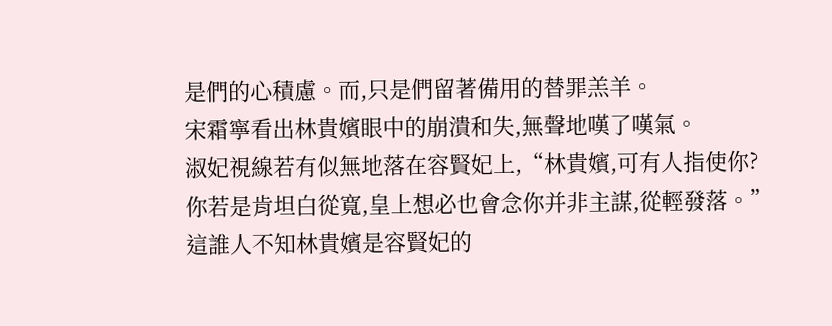是們的心積慮。而,只是們留著備用的替罪羔羊。
宋霜寧看出林貴嬪眼中的崩潰和失,無聲地嘆了嘆氣。
淑妃視線若有似無地落在容賢妃上,“林貴嬪,可有人指使你?你若是肯坦白從寬,皇上想必也會念你并非主謀,從輕發落。”
這誰人不知林貴嬪是容賢妃的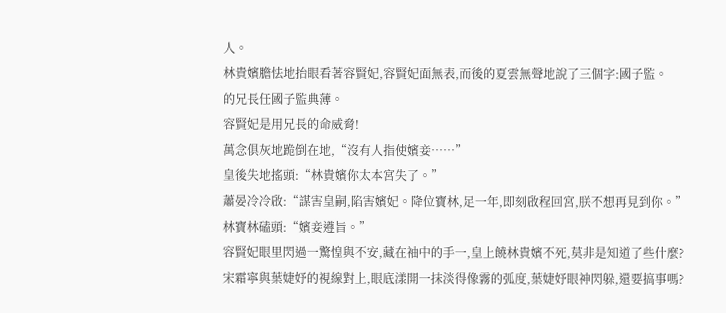人。
林貴嬪膽怯地抬眼看著容賢妃,容賢妃面無表,而後的夏雲無聲地說了三個字:國子監。
的兄長任國子監典薄。
容賢妃是用兄長的命威脅!
萬念俱灰地跪倒在地,“沒有人指使嬪妾……”
皇後失地搖頭:“林貴嬪你太本宮失了。”
蕭晏冷冷啟:“謀害皇嗣,陷害嬪妃。降位寶林,足一年,即刻啟程回宮,朕不想再見到你。”
林寶林磕頭:“嬪妾遵旨。”
容賢妃眼里閃過一驚惶與不安,藏在袖中的手一,皇上饒林貴嬪不死,莫非是知道了些什麼?
宋霜寧與葉婕妤的視線對上,眼底漾開一抹淡得像霧的弧度,葉婕妤眼神閃躲,還要搞事嗎?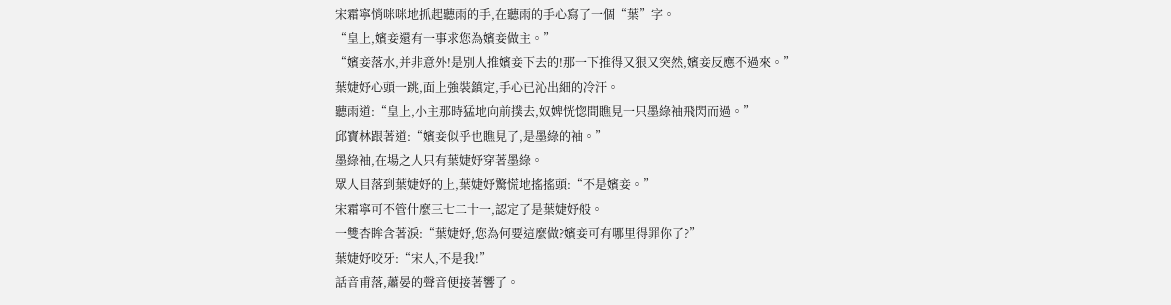宋霜寧悄咪咪地抓起聽雨的手,在聽雨的手心寫了一個“葉”字。
“皇上,嬪妾還有一事求您為嬪妾做主。”
“嬪妾落水,并非意外!是別人推嬪妾下去的!那一下推得又狠又突然,嬪妾反應不過來。”
葉婕妤心頭一跳,面上強裝鎮定,手心已沁出細的冷汗。
聽雨道:“皇上,小主那時猛地向前撲去,奴婢恍惚間瞧見一只墨綠袖飛閃而過。”
邱寶林跟著道:“嬪妾似乎也瞧見了,是墨綠的袖。”
墨綠袖,在場之人只有葉婕妤穿著墨綠。
眾人目落到葉婕妤的上,葉婕妤驚慌地搖搖頭:“不是嬪妾。”
宋霜寧可不管什麼三七二十一,認定了是葉婕妤般。
一雙杏眸含著淚:“葉婕妤,您為何要這麼做?嬪妾可有哪里得罪你了?”
葉婕妤咬牙:“宋人,不是我!”
話音甫落,蕭晏的聲音便接著響了。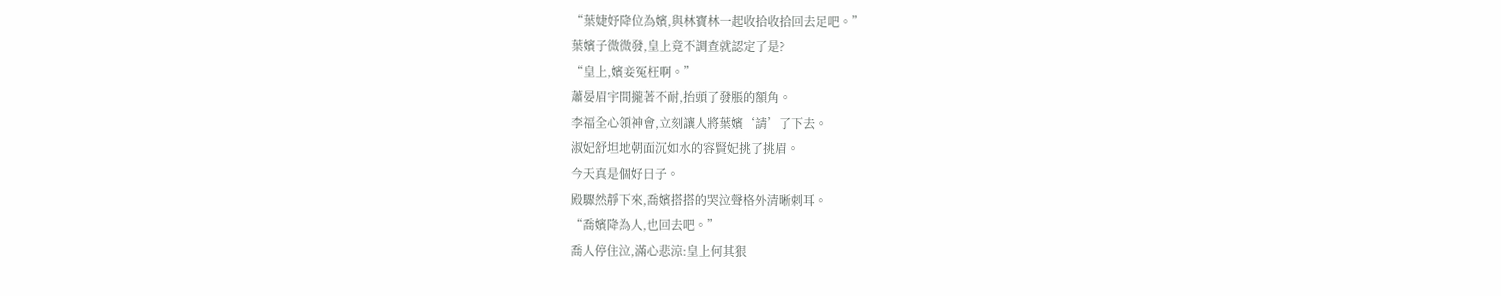“葉婕妤降位為嬪,與林寶林一起收拾收拾回去足吧。”
葉嬪子微微發,皇上竟不調查就認定了是?
“皇上,嬪妾冤枉啊。”
蕭晏眉宇間攏著不耐,抬頭了發脹的額角。
李福全心領神會,立刻讓人將葉嬪‘請’了下去。
淑妃舒坦地朝面沉如水的容賢妃挑了挑眉。
今天真是個好日子。
殿驟然靜下來,喬嬪搭搭的哭泣聲格外清晰刺耳。
“喬嬪降為人,也回去吧。”
喬人停住泣,滿心悲涼:皇上何其狠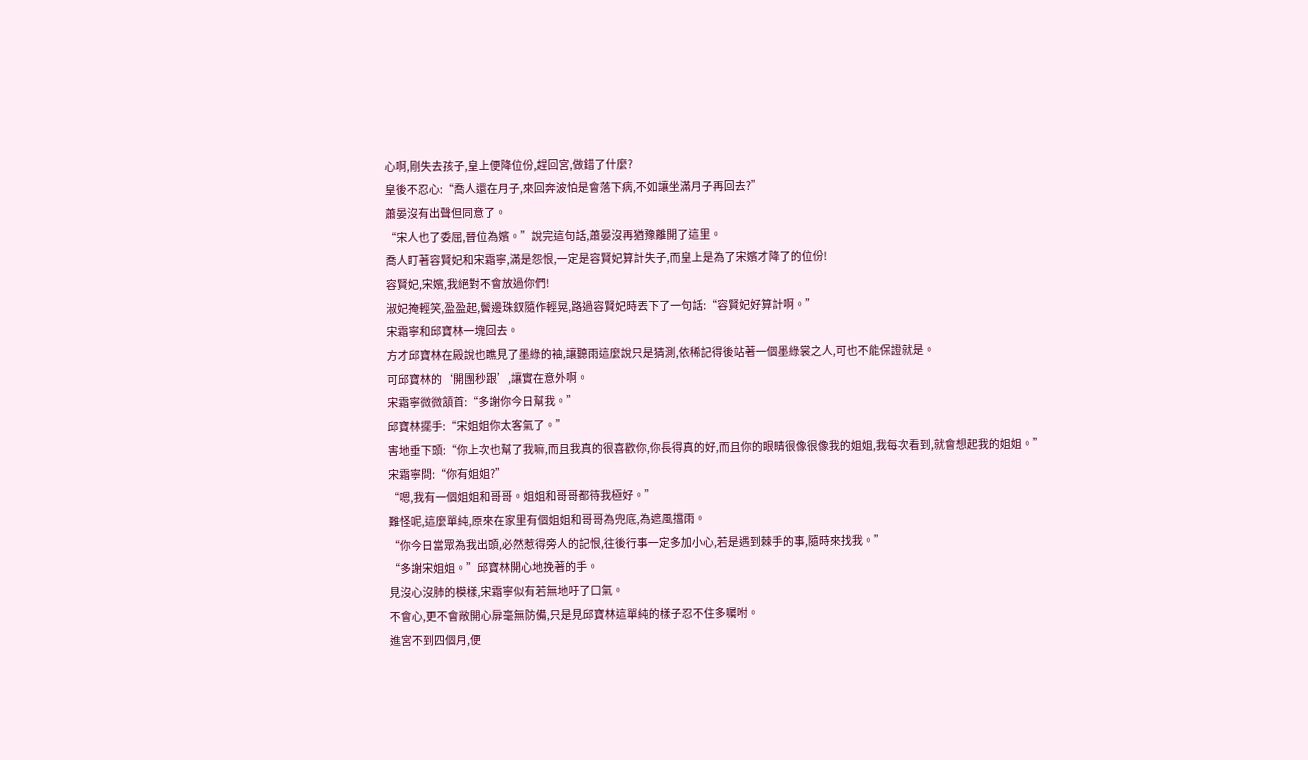心啊,剛失去孩子,皇上便降位份,趕回宮,做錯了什麼?
皇後不忍心:“喬人還在月子,來回奔波怕是會落下病,不如讓坐滿月子再回去?”
蕭晏沒有出聲但同意了。
“宋人也了委屈,晉位為嬪。”說完這句話,蕭晏沒再猶豫離開了這里。
喬人盯著容賢妃和宋霜寧,滿是怨恨,一定是容賢妃算計失子,而皇上是為了宋嬪才降了的位份!
容賢妃,宋嬪,我絕對不會放過你們!
淑妃掩輕笑,盈盈起,鬢邊珠釵隨作輕晃,路過容賢妃時丟下了一句話:“容賢妃好算計啊。”
宋霜寧和邱寶林一塊回去。
方才邱寶林在殿說也瞧見了墨綠的袖,讓聽雨這麼說只是猜測,依稀記得後站著一個墨綠裳之人,可也不能保證就是。
可邱寶林的‘開團秒跟’,讓實在意外啊。
宋霜寧微微頷首:“多謝你今日幫我。”
邱寶林擺手:“宋姐姐你太客氣了。”
害地垂下頭:“你上次也幫了我嘛,而且我真的很喜歡你,你長得真的好,而且你的眼睛很像很像我的姐姐,我每次看到,就會想起我的姐姐。”
宋霜寧問:“你有姐姐?”
“嗯,我有一個姐姐和哥哥。姐姐和哥哥都待我極好。”
難怪呢,這麼單純,原來在家里有個姐姐和哥哥為兜底,為遮風擋雨。
“你今日當眾為我出頭,必然惹得旁人的記恨,往後行事一定多加小心,若是遇到棘手的事,隨時來找我。”
“多謝宋姐姐。”邱寶林開心地挽著的手。
見沒心沒肺的模樣,宋霜寧似有若無地吁了口氣。
不會心,更不會敞開心扉毫無防備,只是見邱寶林這單純的樣子忍不住多囑咐。
進宮不到四個月,便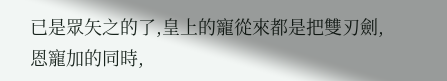已是眾矢之的了,皇上的寵從來都是把雙刃劍,恩寵加的同時,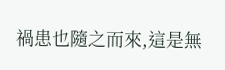禍患也隨之而來,這是無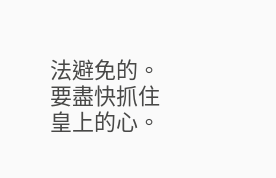法避免的。
要盡快抓住皇上的心。